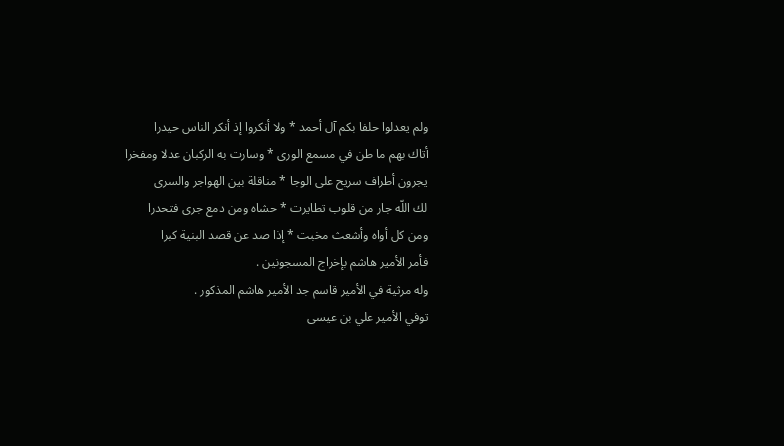ولم يعدلوا حلفا بكم آل أحمد * ولا أنكروا إذ أنكر الناس حيدرا
أتاك بهم ما طن في مسمع الورى * وسارت به الركبان عدلا ومفخرا
يجرون أطراف سريح على الوجا * مناقلة بين الهواجر والسرى
لك اللّه جار من قلوب تطايرت * حشاه ومن دمع جرى فتحدرا
ومن كل أواه وأشعث مخبت * إذا صد عن قصد البنية كبرا
فأمر الأمير هاشم بإخراج المسجونين .
وله مرثية في الأمير قاسم جد الأمير هاشم المذكور .
توفي الأمير علي بن عيسى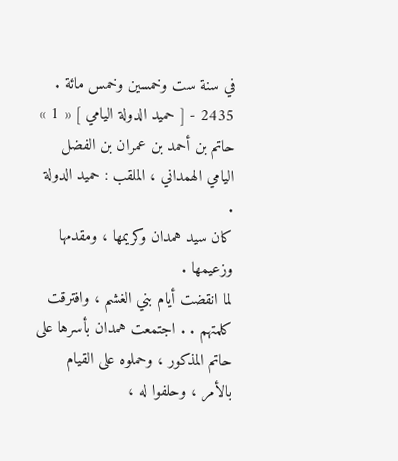في سنة ست وخمسين وخمس مائة .
2435 - [ حميد الدولة اليامي ] « 1 »
حاتم بن أحمد بن عمران بن الفضل اليامي الهمداني ، الملقب : حميد الدولة .
كان سيد همدان وكريمها ، ومقدمها وزعيمها .
لما انقضت أيام بني الغشم ، وافترقت كلمتهم . . اجتمعت همدان بأسرها على حاتم المذكور ، وحملوه على القيام بالأمر ، وحلفوا له ،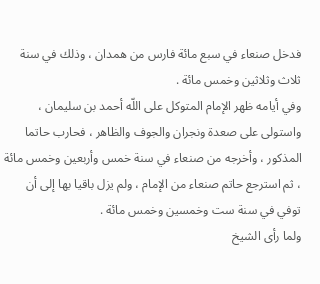فدخل صنعاء في سبع مائة فارس من همدان ، وذلك في سنة ثلاث وثلاثين وخمس مائة .
وفي أيامه ظهر الإمام المتوكل على اللّه أحمد بن سليمان ، واستولى على صعدة ونجران والجوف والظاهر ، فحارب حاتما المذكور ، وأخرجه من صنعاء في سنة خمس وأربعين وخمس مائة ، ثم استرجع حاتم صنعاء من الإمام ، ولم يزل باقيا بها إلى أن توفي في سنة ست وخمسين وخمس مائة .
ولما رأى الشيخ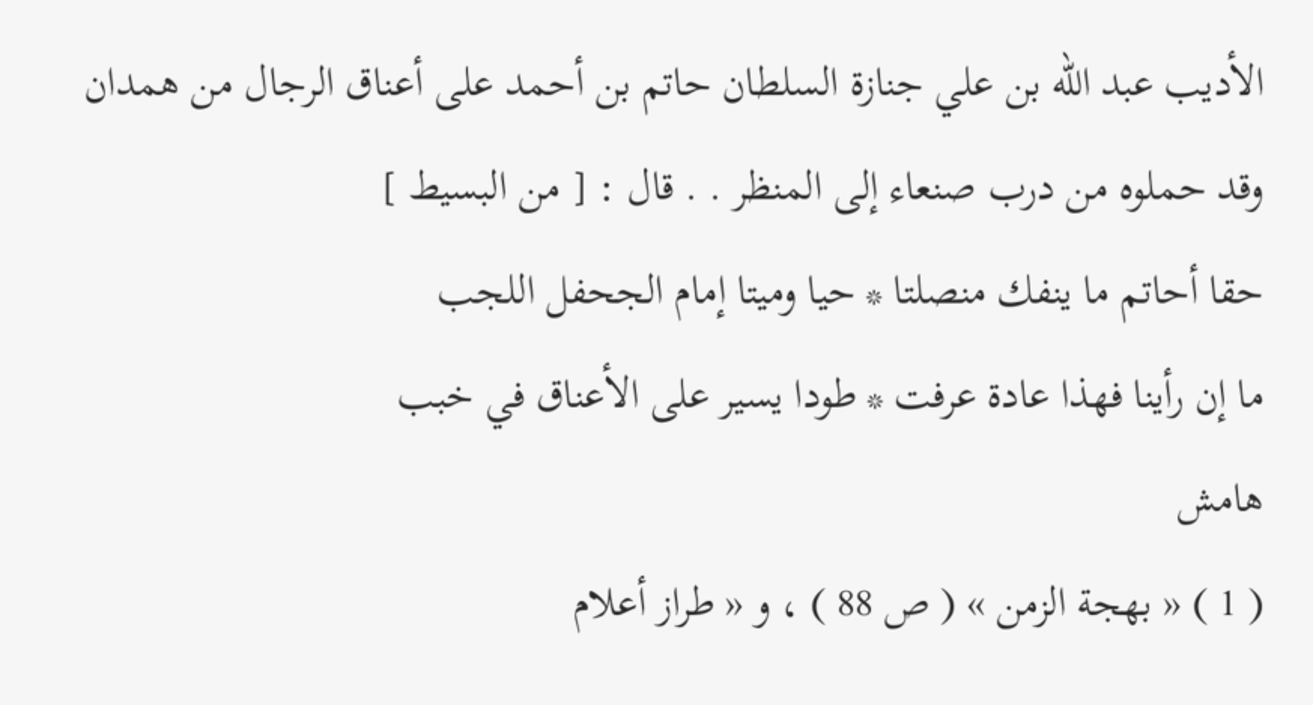الأديب عبد اللّه بن علي جنازة السلطان حاتم بن أحمد على أعناق الرجال من همدان وقد حملوه من درب صنعاء إلى المنظر . . قال : [ من البسيط ]
حقا أحاتم ما ينفك منصلتا * حيا وميتا إمام الجحفل اللجب
ما إن رأينا فهذا عادة عرفت * طودا يسير على الأعناق في خبب
هامش
( 1 ) « بهجة الزمن » ( ص 88 ) ، و « طراز أعلام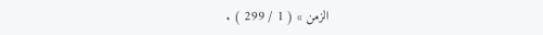الزمن » ( 1 / 299 ) .